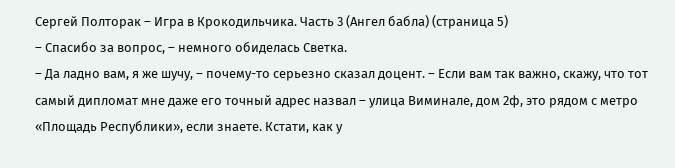Сергей Полторак – Игра в Крокодильчика. Часть 3 (Ангел бабла) (страница 5)
– Спасибо за вопрос, – немного обиделась Светка.
– Да ладно вам, я же шучу, – почему-то серьезно сказал доцент. – Если вам так важно, скажу, что тот самый дипломат мне даже его точный адрес назвал – улица Виминале, дом 2ф, это рядом с метро «Площадь Республики», если знаете. Кстати, как у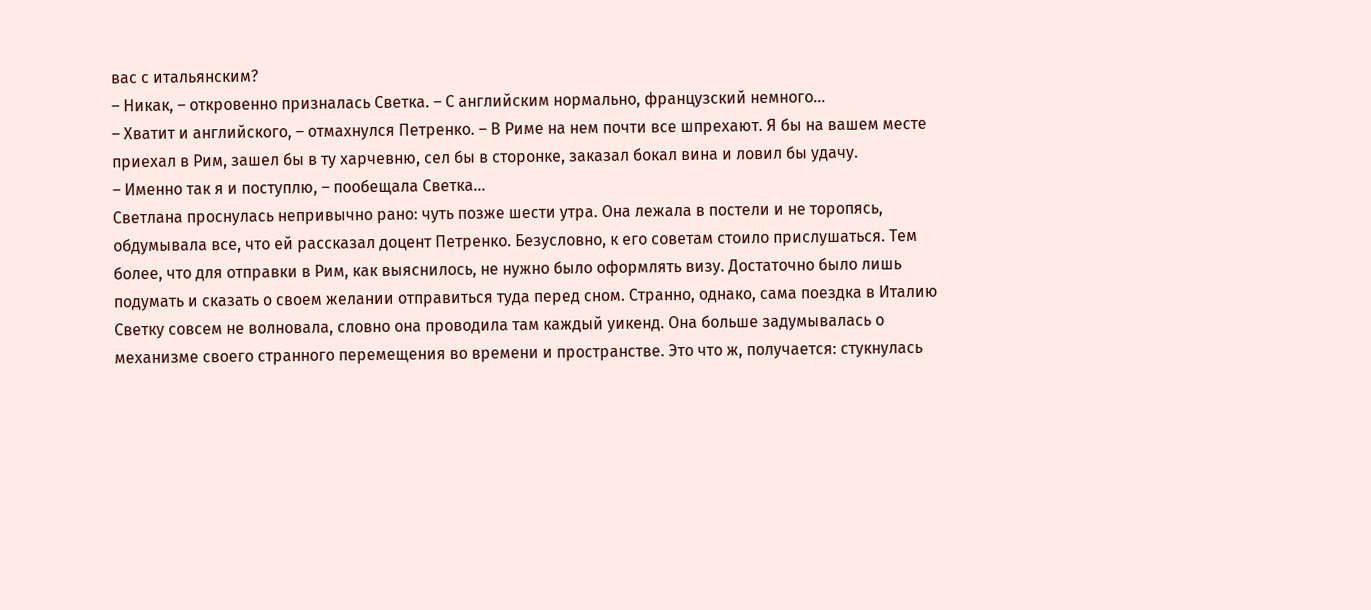вас с итальянским?
– Никак, – откровенно призналась Светка. – С английским нормально, французский немного…
– Хватит и английского, – отмахнулся Петренко. – В Риме на нем почти все шпрехают. Я бы на вашем месте приехал в Рим, зашел бы в ту харчевню, сел бы в сторонке, заказал бокал вина и ловил бы удачу.
– Именно так я и поступлю, – пообещала Светка…
Светлана проснулась непривычно рано: чуть позже шести утра. Она лежала в постели и не торопясь, обдумывала все, что ей рассказал доцент Петренко. Безусловно, к его советам стоило прислушаться. Тем более, что для отправки в Рим, как выяснилось, не нужно было оформлять визу. Достаточно было лишь подумать и сказать о своем желании отправиться туда перед сном. Странно, однако, сама поездка в Италию Светку совсем не волновала, словно она проводила там каждый уикенд. Она больше задумывалась о механизме своего странного перемещения во времени и пространстве. Это что ж, получается: стукнулась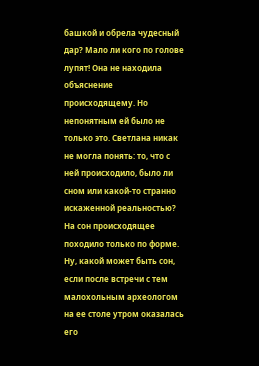башкой и обрела чудесный дар? Мало ли кого по голове лупят! Она не находила объяснение происходящему. Но непонятным ей было не только это. Светлана никак не могла понять: то, что с ней происходило, было ли сном или какой-то странно искаженной реальностью? На сон происходящее походило только по форме. Ну, какой может быть сон, если после встречи с тем малохольным археологом на ее столе утром оказалась его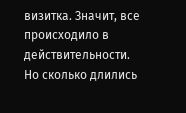визитка. Значит, все происходило в действительности. Но сколько длились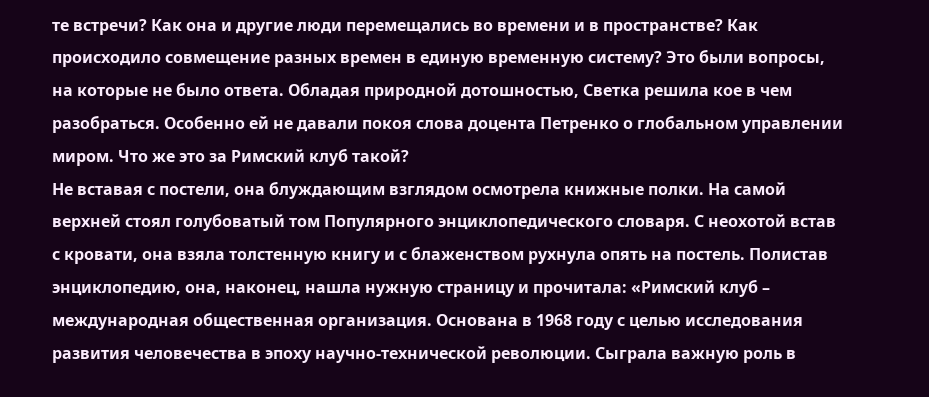те встречи? Как она и другие люди перемещались во времени и в пространстве? Как происходило совмещение разных времен в единую временную систему? Это были вопросы, на которые не было ответа. Обладая природной дотошностью, Светка решила кое в чем разобраться. Особенно ей не давали покоя слова доцента Петренко о глобальном управлении миром. Что же это за Римский клуб такой?
Не вставая с постели, она блуждающим взглядом осмотрела книжные полки. На самой верхней стоял голубоватый том Популярного энциклопедического словаря. С неохотой встав с кровати, она взяла толстенную книгу и с блаженством рухнула опять на постель. Полистав энциклопедию, она, наконец, нашла нужную страницу и прочитала: «Римский клуб – международная общественная организация. Основана в 1968 году с целью исследования развития человечества в эпоху научно-технической революции. Сыграла важную роль в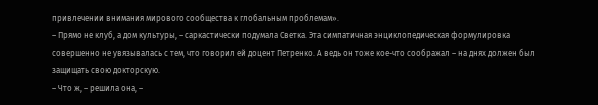привлечении внимания мирового сообщества к глобальным проблемам».
– Прямо не клуб, а дом культуры, – саркастически подумала Светка. Эта симпатичная энциклопедическая формулировка совершенно не увязывалась с тем, что говорил ей доцент Петренко. А ведь он тоже кое-что соображал – на днях должен был защищать свою докторскую.
– Что ж, – решила она, –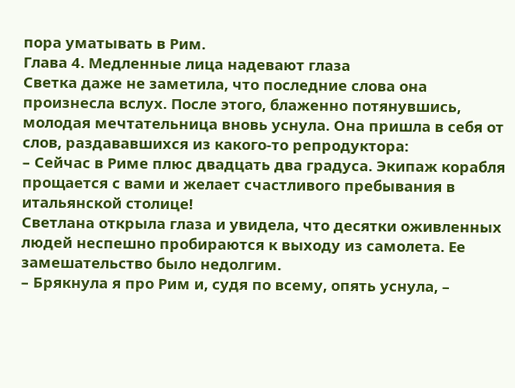пора уматывать в Рим.
Глава 4. Медленные лица надевают глаза
Светка даже не заметила, что последние слова она произнесла вслух. После этого, блаженно потянувшись, молодая мечтательница вновь уснула. Она пришла в себя от слов, раздававшихся из какого-то репродуктора:
– Сейчас в Риме плюс двадцать два градуса. Экипаж корабля прощается с вами и желает счастливого пребывания в итальянской столице!
Светлана открыла глаза и увидела, что десятки оживленных людей неспешно пробираются к выходу из самолета. Ее замешательство было недолгим.
– Брякнула я про Рим и, судя по всему, опять уснула, –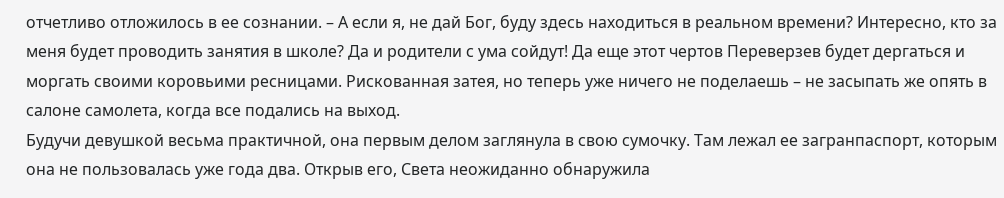отчетливо отложилось в ее сознании. – А если я, не дай Бог, буду здесь находиться в реальном времени? Интересно, кто за меня будет проводить занятия в школе? Да и родители с ума сойдут! Да еще этот чертов Переверзев будет дергаться и моргать своими коровьими ресницами. Рискованная затея, но теперь уже ничего не поделаешь – не засыпать же опять в салоне самолета, когда все подались на выход.
Будучи девушкой весьма практичной, она первым делом заглянула в свою сумочку. Там лежал ее загранпаспорт, которым она не пользовалась уже года два. Открыв его, Света неожиданно обнаружила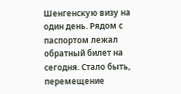Шенгенскую визу на один день. Рядом с паспортом лежал обратный билет на сегодня. Стало быть, перемещение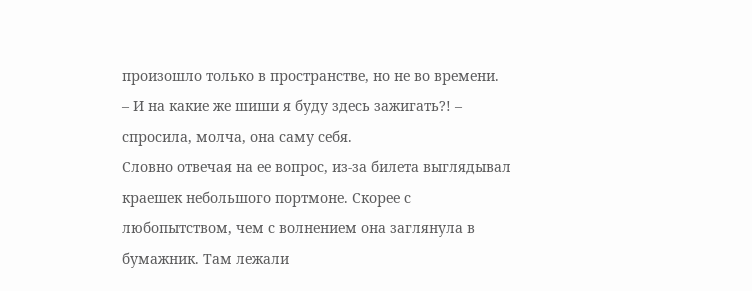произошло только в пространстве, но не во времени.
– И на какие же шиши я буду здесь зажигать?! – спросила, молча, она саму себя.
Словно отвечая на ее вопрос, из-за билета выглядывал краешек небольшого портмоне. Скорее с любопытством, чем с волнением она заглянула в бумажник. Там лежали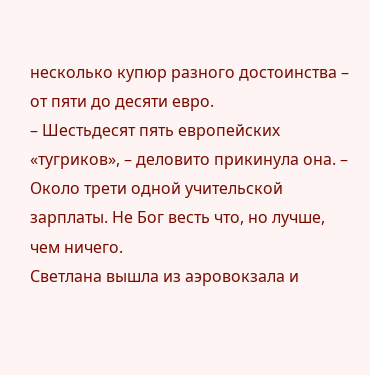несколько купюр разного достоинства – от пяти до десяти евро.
– Шестьдесят пять европейских «тугриков», – деловито прикинула она. – Около трети одной учительской зарплаты. Не Бог весть что, но лучше, чем ничего.
Светлана вышла из аэровокзала и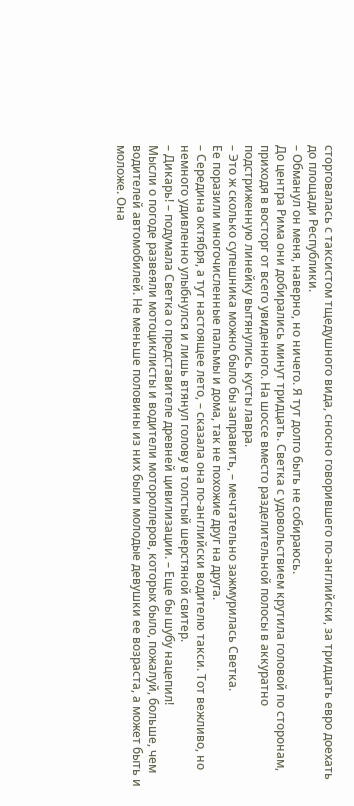сторговалась с таксистом тщедушного вида, сносно говорившего по-английски, за тридцать евро доехать до площади Республики.
– Обманул он меня, наверно, но ничего. Я тут долго быть не собираюсь.
До центра Рима они добирались минут тридцать. Светка с удовольствием крутила головой по сторонам, приходя в восторг от всего увиденного. На шоссе вместо разделительной полосы в аккуратно подстриженную линейку вытянулись кусты лавра.
– Это ж сколько супешника можно было бы заправить, – мечтательно зажмурилась Светка.
Ее поразили многочисленные пальмы и дома, так не похожие друг на друга.
– Середина октября, а тут настоящее лето, – сказала она по-английски водителю такси. Тот вежливо, но немного удивленно улыбнулся и лишь втянул голову в толстый шерстяной свитер.
– Дикарь! – подумала Светка о представителе древней цивилизации. – Еще бы шубу нацепил!
Мысли о погоде развеяли мотоциклисты и водители мотороллеров, которых было, пожалуй, больше, чем водителей автомобилей. Не меньше половины из них были молодые девушки ее возраста, а может быть и моложе. Она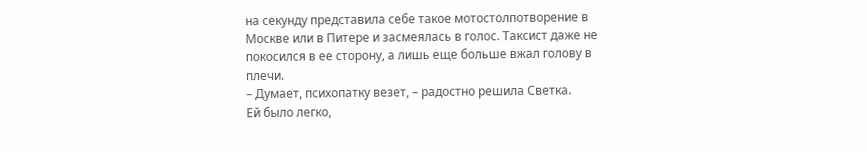на секунду представила себе такое мотостолпотворение в Москве или в Питере и засмеялась в голос. Таксист даже не покосился в ее сторону, а лишь еще больше вжал голову в плечи.
– Думает, психопатку везет, – радостно решила Светка.
Ей было легко,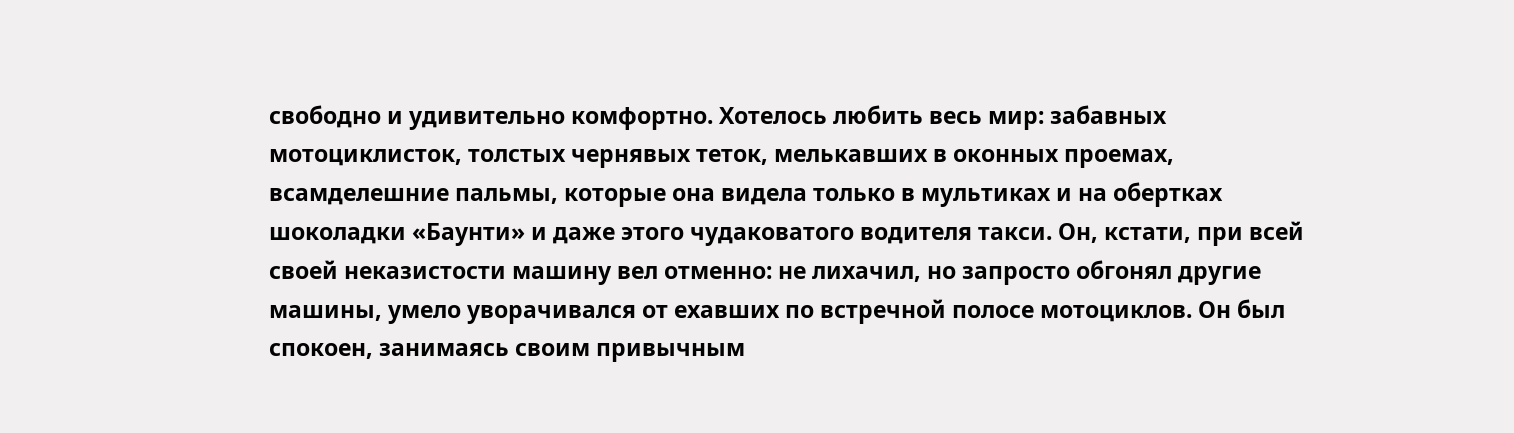свободно и удивительно комфортно. Хотелось любить весь мир: забавных мотоциклисток, толстых чернявых теток, мелькавших в оконных проемах, всамделешние пальмы, которые она видела только в мультиках и на обертках шоколадки «Баунти» и даже этого чудаковатого водителя такси. Он, кстати, при всей своей неказистости машину вел отменно: не лихачил, но запросто обгонял другие машины, умело уворачивался от ехавших по встречной полосе мотоциклов. Он был спокоен, занимаясь своим привычным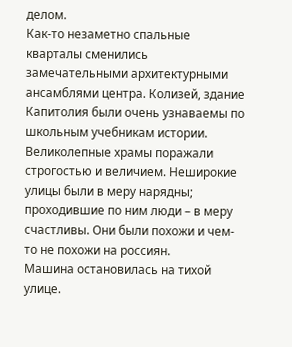делом.
Как-то незаметно спальные кварталы сменились замечательными архитектурными ансамблями центра. Колизей, здание Капитолия были очень узнаваемы по школьным учебникам истории. Великолепные храмы поражали строгостью и величием. Неширокие улицы были в меру нарядны; проходившие по ним люди – в меру счастливы. Они были похожи и чем-то не похожи на россиян.
Машина остановилась на тихой улице.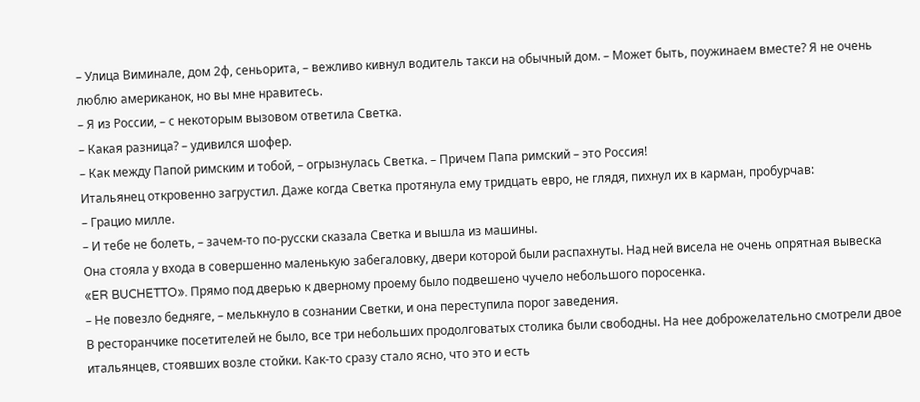– Улица Виминале, дом 2ф, сеньорита, – вежливо кивнул водитель такси на обычный дом. – Может быть, поужинаем вместе? Я не очень люблю американок, но вы мне нравитесь.
– Я из России, – с некоторым вызовом ответила Светка.
– Какая разница? – удивился шофер.
– Как между Папой римским и тобой, – огрызнулась Светка. – Причем Папа римский – это Россия!
Итальянец откровенно загрустил. Даже когда Светка протянула ему тридцать евро, не глядя, пихнул их в карман, пробурчав:
– Грацио милле.
– И тебе не болеть, – зачем-то по-русски сказала Светка и вышла из машины.
Она стояла у входа в совершенно маленькую забегаловку, двери которой были распахнуты. Над ней висела не очень опрятная вывеска «ER BUCHETTO». Прямо под дверью к дверному проему было подвешено чучело небольшого поросенка.
– Не повезло бедняге, – мелькнуло в сознании Светки, и она переступила порог заведения.
В ресторанчике посетителей не было, все три небольших продолговатых столика были свободны. На нее доброжелательно смотрели двое итальянцев, стоявших возле стойки. Как-то сразу стало ясно, что это и есть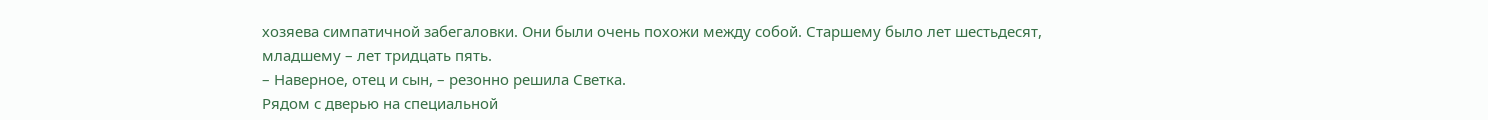хозяева симпатичной забегаловки. Они были очень похожи между собой. Старшему было лет шестьдесят, младшему – лет тридцать пять.
– Наверное, отец и сын, – резонно решила Светка.
Рядом с дверью на специальной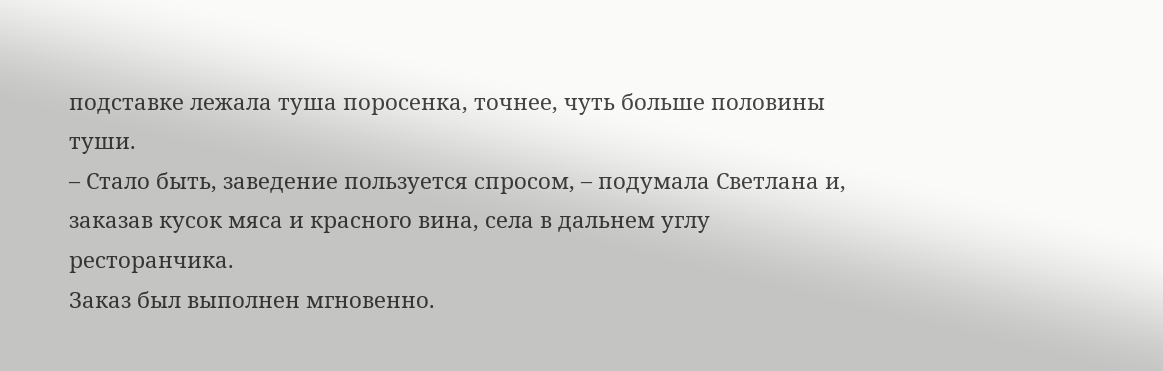подставке лежала туша поросенка, точнее, чуть больше половины туши.
– Стало быть, заведение пользуется спросом, – подумала Светлана и, заказав кусок мяса и красного вина, села в дальнем углу ресторанчика.
Заказ был выполнен мгновенно.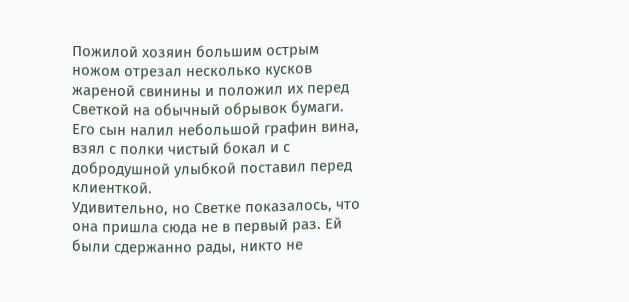Пожилой хозяин большим острым ножом отрезал несколько кусков жареной свинины и положил их перед Светкой на обычный обрывок бумаги. Его сын налил небольшой графин вина, взял с полки чистый бокал и с добродушной улыбкой поставил перед клиенткой.
Удивительно, но Светке показалось, что она пришла сюда не в первый раз. Ей были сдержанно рады, никто не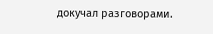докучал разговорами.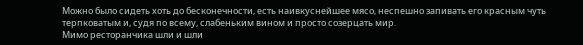Можно было сидеть хоть до бесконечности, есть наивкуснейшее мясо, неспешно запивать его красным чуть терпковатым и, судя по всему, слабеньким вином и просто созерцать мир.
Мимо ресторанчика шли и шли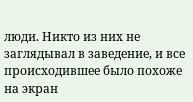люди. Никто из них не заглядывал в заведение, и все происходившее было похоже на экран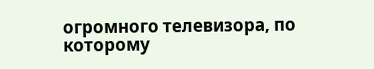огромного телевизора, по которому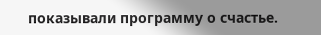показывали программу о счастье.